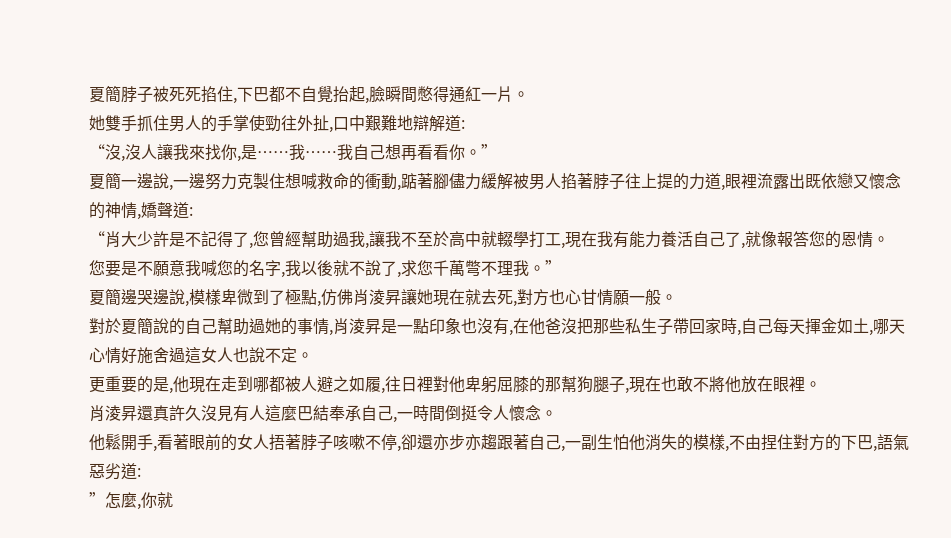夏簡脖子被死死掐住,下巴都不自覺抬起,臉瞬間憋得通紅一片。
她雙手抓住男人的手掌使勁往外扯,口中艱難地辯解道:
“沒,沒人讓我來找你,是……我……我自己想再看看你。”
夏簡一邊說,一邊努力克製住想喊救命的衝動,踮著腳儘力緩解被男人掐著脖子往上提的力道,眼裡流露出既依戀又懷念的神情,嬌聲道:
“肖大少許是不記得了,您曾經幫助過我,讓我不至於高中就輟學打工,現在我有能力養活自己了,就像報答您的恩情。
您要是不願意我喊您的名字,我以後就不說了,求您千萬彆不理我。”
夏簡邊哭邊說,模樣卑微到了極點,仿佛肖淩昇讓她現在就去死,對方也心甘情願一般。
對於夏簡說的自己幫助過她的事情,肖淩昇是一點印象也沒有,在他爸沒把那些私生子帶回家時,自己每天揮金如土,哪天心情好施舍過這女人也說不定。
更重要的是,他現在走到哪都被人避之如履,往日裡對他卑躬屈膝的那幫狗腿子,現在也敢不將他放在眼裡。
肖淩昇還真許久沒見有人這麼巴結奉承自己,一時間倒挺令人懷念。
他鬆開手,看著眼前的女人捂著脖子咳嗽不停,卻還亦步亦趨跟著自己,一副生怕他消失的模樣,不由捏住對方的下巴,語氣惡劣道:
”怎麼,你就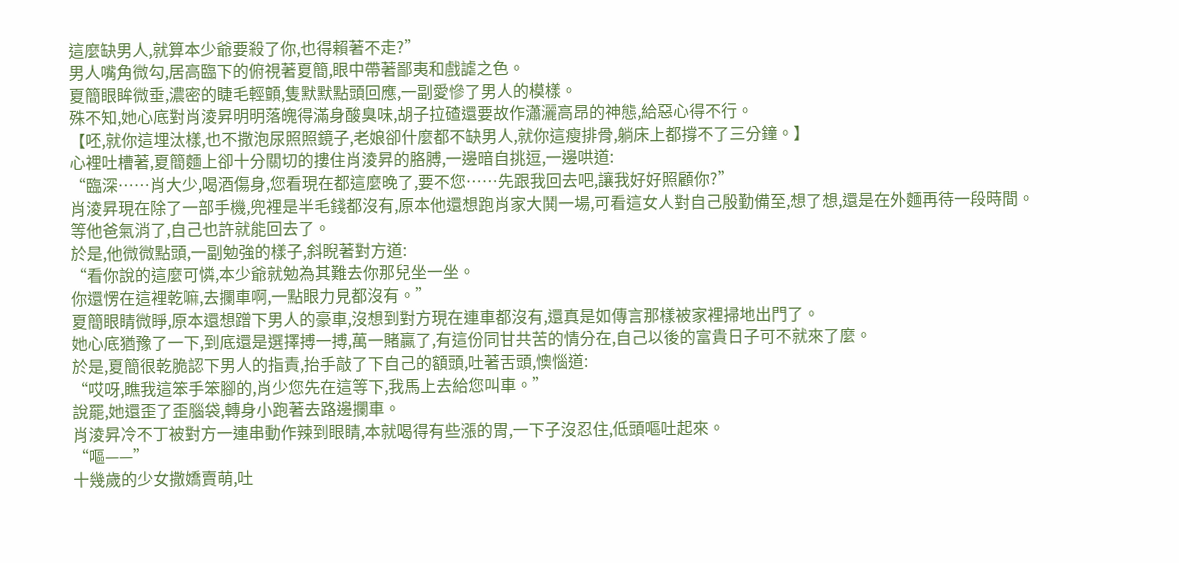這麼缺男人,就算本少爺要殺了你,也得賴著不走?”
男人嘴角微勾,居高臨下的俯視著夏簡,眼中帶著鄙夷和戲謔之色。
夏簡眼眸微垂,濃密的睫毛輕顫,隻默默點頭回應,一副愛慘了男人的模樣。
殊不知,她心底對肖淩昇明明落魄得滿身酸臭味,胡子拉碴還要故作瀟灑高昂的神態,給惡心得不行。
【呸,就你這埋汰樣,也不撒泡尿照照鏡子,老娘卻什麼都不缺男人,就你這瘦排骨,躺床上都撐不了三分鐘。】
心裡吐槽著,夏簡麵上卻十分關切的摟住肖淩昇的胳膊,一邊暗自挑逗,一邊哄道:
“臨深……肖大少,喝酒傷身,您看現在都這麼晚了,要不您……先跟我回去吧,讓我好好照顧你?”
肖淩昇現在除了一部手機,兜裡是半毛錢都沒有,原本他還想跑肖家大鬨一場,可看這女人對自己殷勤備至,想了想,還是在外麵再待一段時間。
等他爸氣消了,自己也許就能回去了。
於是,他微微點頭,一副勉強的樣子,斜睨著對方道:
“看你說的這麼可憐,本少爺就勉為其難去你那兒坐一坐。
你還愣在這裡乾嘛,去攔車啊,一點眼力見都沒有。”
夏簡眼睛微睜,原本還想蹭下男人的豪車,沒想到對方現在連車都沒有,還真是如傳言那樣被家裡掃地出門了。
她心底猶豫了一下,到底還是選擇搏一搏,萬一賭贏了,有這份同甘共苦的情分在,自己以後的富貴日子可不就來了麼。
於是,夏簡很乾脆認下男人的指責,抬手敲了下自己的額頭,吐著舌頭,懊惱道:
“哎呀,瞧我這笨手笨腳的,肖少您先在這等下,我馬上去給您叫車。”
說罷,她還歪了歪腦袋,轉身小跑著去路邊攔車。
肖淩昇冷不丁被對方一連串動作辣到眼睛,本就喝得有些漲的胃,一下子沒忍住,低頭嘔吐起來。
“嘔——”
十幾歲的少女撒嬌賣萌,吐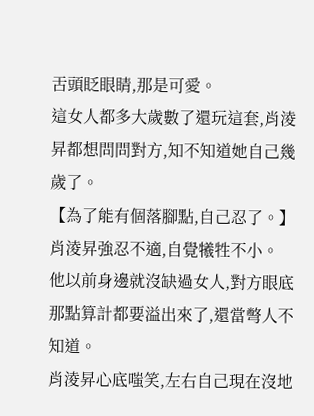舌頭眨眼睛,那是可愛。
這女人都多大歲數了還玩這套,肖淩昇都想問問對方,知不知道她自己幾歲了。
【為了能有個落腳點,自己忍了。】
肖淩昇強忍不適,自覺犧牲不小。
他以前身邊就沒缺過女人,對方眼底那點算計都要溢出來了,還當彆人不知道。
肖淩昇心底嗤笑,左右自己現在沒地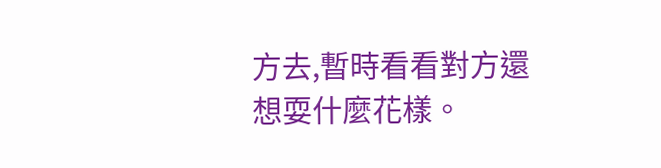方去,暫時看看對方還想耍什麼花樣。